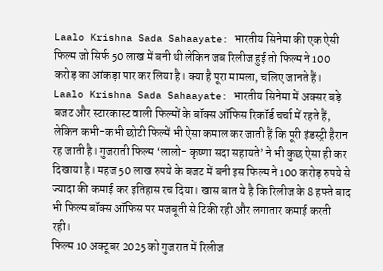Laalo Krishna Sada Sahaayate: भारतीय सिनेमा की एक ऐसी फिल्म जो सिर्फ 50 लाख में बनी थी लेकिन जब रिलीज हुई तो फिल्म ने 100 करोड़ का आंकड़ा पार कर लिया है। क्या है पूरा मामला, चलिए जानते हैं।
Laalo Krishna Sada Sahaayate: भारतीय सिनेमा में अक्सर बड़े बजट और स्टारकास्ट वाली फिल्मों के बॉक्स ऑफिस रिकॉर्ड चर्चा में रहते हैं, लेकिन कभी-कभी छोटी फिल्में भी ऐसा कमाल कर जाती हैं कि पूरी इंडस्ट्री हैरान रह जाती है। गुजराती फिल्म ‘लालो- कृष्णा सदा सहायते’ ने भी कुछ ऐसा ही कर दिखाया है। महज 50 लाख रुपये के बजट में बनी इस फिल्म ने 100 करोड़ रुपये से ज्यादा की कमाई कर इतिहास रच दिया। खास बात ये है कि रिलीज के 8 हफ्ते बाद भी फिल्म बॉक्स ऑफिस पर मजबूती से टिकी रही और लगातार कमाई करती रही।
फिल्म 10 अक्टूबर 2025 को गुजरात में रिलीज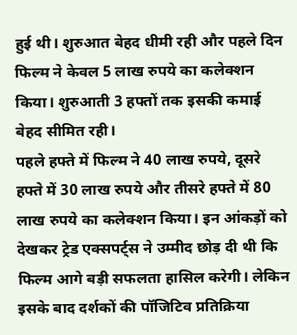हुई थी। शुरुआत बेहद धीमी रही और पहले दिन फिल्म ने केवल 5 लाख रुपये का कलेक्शन किया। शुरुआती 3 हफ्तों तक इसकी कमाई बेहद सीमित रही।
पहले हफ्ते में फिल्म ने 40 लाख रुपये, दूसरे हफ्ते में 30 लाख रुपये और तीसरे हफ्ते में 80 लाख रुपये का कलेक्शन किया। इन आंकड़ों को देखकर ट्रेड एक्सपर्ट्स ने उम्मीद छोड़ दी थी कि फिल्म आगे बड़ी सफलता हासिल करेगी। लेकिन इसके बाद दर्शकों की पॉजिटिव प्रतिक्रिया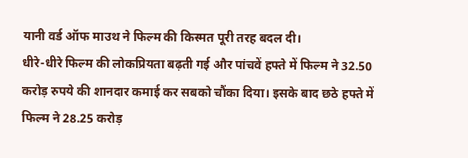यानी वर्ड ऑफ माउथ ने फिल्म की किस्मत पूरी तरह बदल दी।
धीरे-धीरे फिल्म की लोकप्रियता बढ़ती गई और पांचवें हफ्ते में फिल्म ने 32.50 करोड़ रुपये की शानदार कमाई कर सबको चौंका दिया। इसके बाद छठे हफ्ते में फिल्म ने 28.25 करोड़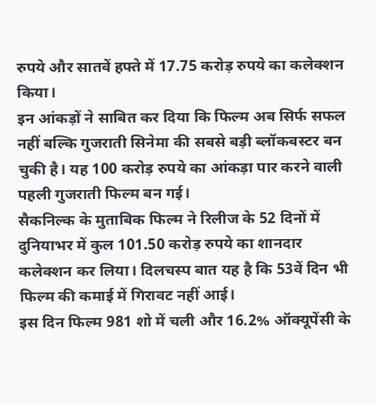रुपये और सातवें हफ्ते में 17.75 करोड़ रुपये का कलेक्शन किया।
इन आंकड़ों ने साबित कर दिया कि फिल्म अब सिर्फ सफल नहीं बल्कि गुजराती सिनेमा की सबसे बड़ी ब्लॉकबस्टर बन चुकी है। यह 100 करोड़ रुपये का आंकड़ा पार करने वाली पहली गुजराती फिल्म बन गई।
सैकनिल्क के मुताबिक फिल्म ने रिलीज के 52 दिनों में दुनियाभर में कुल 101.50 करोड़ रुपये का शानदार कलेक्शन कर लिया। दिलचस्प बात यह है कि 53वें दिन भी फिल्म की कमाई में गिरावट नहीं आई।
इस दिन फिल्म 981 शो में चली और 16.2% ऑक्यूपेंसी के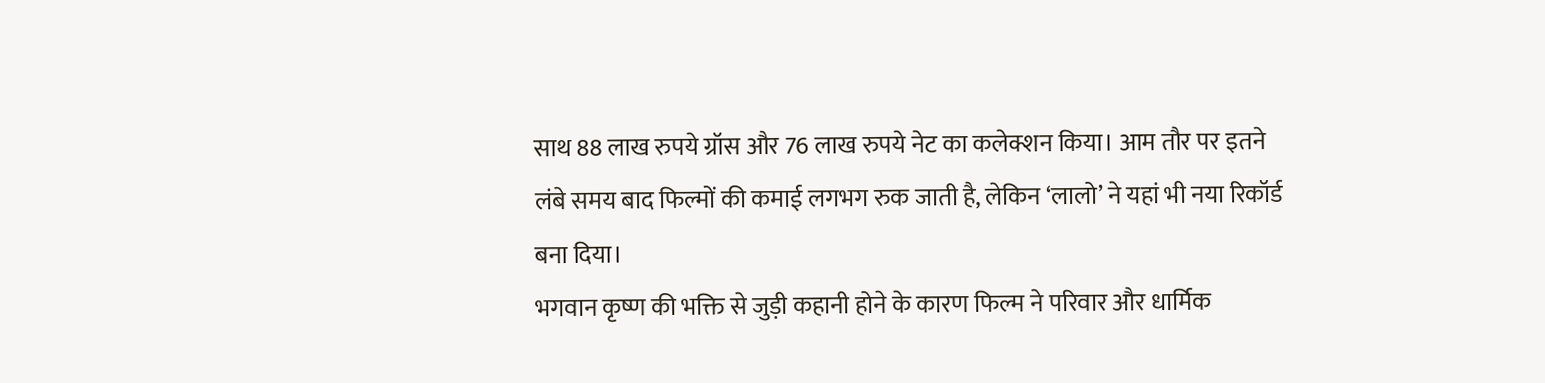साथ 88 लाख रुपये ग्रॉस और 76 लाख रुपये नेट का कलेक्शन किया। आम तौर पर इतने लंबे समय बाद फिल्मों की कमाई लगभग रुक जाती है, लेकिन ‘लालो’ ने यहां भी नया रिकॉर्ड बना दिया।
भगवान कृष्ण की भक्ति से जुड़ी कहानी होने के कारण फिल्म ने परिवार और धार्मिक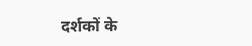दर्शकों के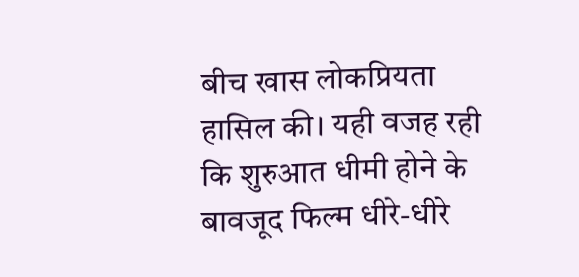बीच खास लोकप्रियता हासिल की। यही वजह रही कि शुरुआत धीमी होने के बावजूद फिल्म धीरे-धीरे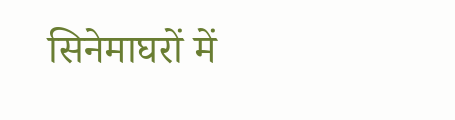सिनेमाघरों में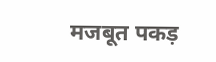मजबूत पकड़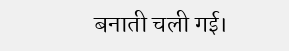बनाती चली गई।